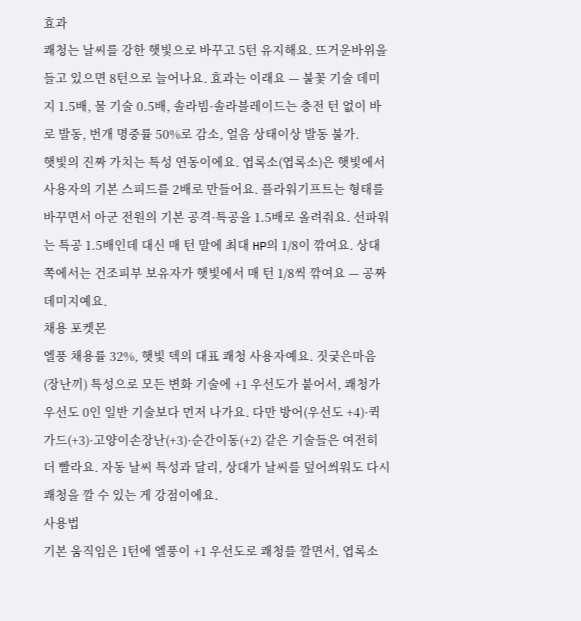효과
쾌청는 날씨를 강한 햇빛으로 바꾸고 5턴 유지해요. 뜨거운바위을 들고 있으면 8턴으로 늘어나요. 효과는 이래요 — 불꽃 기술 데미지 1.5배, 물 기술 0.5배, 솔라빔·솔라블레이드는 충전 턴 없이 바로 발동, 번개 명중률 50%로 감소, 얼음 상태이상 발동 불가.
햇빛의 진짜 가치는 특성 연동이에요. 엽록소(엽록소)은 햇빛에서 사용자의 기본 스피드를 2배로 만들어요. 플라워기프트는 형태를 바꾸면서 아군 전원의 기본 공격·특공을 1.5배로 올려줘요. 선파워는 특공 1.5배인데 대신 매 턴 말에 최대 HP의 1/8이 깎여요. 상대 쪽에서는 건조피부 보유자가 햇빛에서 매 턴 1/8씩 깎여요 — 공짜 데미지예요.
채용 포켓몬
엘풍 채용률 32%, 햇빛 덱의 대표 쾌청 사용자예요. 짓궂은마음(장난끼) 특성으로 모든 변화 기술에 +1 우선도가 붙어서, 쾌청가 우선도 0인 일반 기술보다 먼저 나가요. 다만 방어(우선도 +4)·퀵가드(+3)·고양이손장난(+3)·순간이동(+2) 같은 기술들은 여전히 더 빨라요. 자동 날씨 특성과 달리, 상대가 날씨를 덮어씌워도 다시 쾌청을 깔 수 있는 게 강점이에요.
사용법
기본 움직임은 1턴에 엘풍이 +1 우선도로 쾌청를 깔면서, 엽록소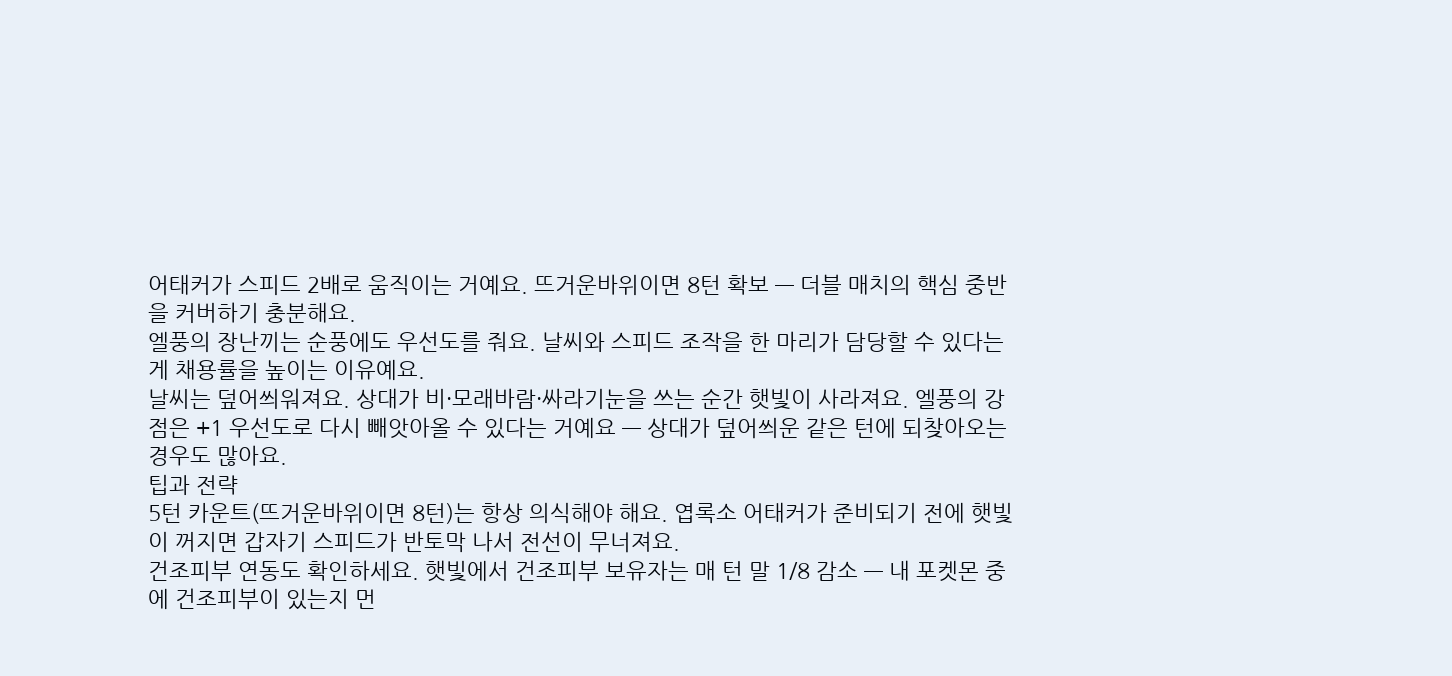어태커가 스피드 2배로 움직이는 거예요. 뜨거운바위이면 8턴 확보 — 더블 매치의 핵심 중반을 커버하기 충분해요.
엘풍의 장난끼는 순풍에도 우선도를 줘요. 날씨와 스피드 조작을 한 마리가 담당할 수 있다는 게 채용률을 높이는 이유예요.
날씨는 덮어씌워져요. 상대가 비·모래바람·싸라기눈을 쓰는 순간 햇빛이 사라져요. 엘풍의 강점은 +1 우선도로 다시 빼앗아올 수 있다는 거예요 — 상대가 덮어씌운 같은 턴에 되찾아오는 경우도 많아요.
팁과 전략
5턴 카운트(뜨거운바위이면 8턴)는 항상 의식해야 해요. 엽록소 어태커가 준비되기 전에 햇빛이 꺼지면 갑자기 스피드가 반토막 나서 전선이 무너져요.
건조피부 연동도 확인하세요. 햇빛에서 건조피부 보유자는 매 턴 말 1/8 감소 — 내 포켓몬 중에 건조피부이 있는지 먼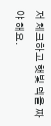저 체크하고 햇빛 덱을 짜야 해요.